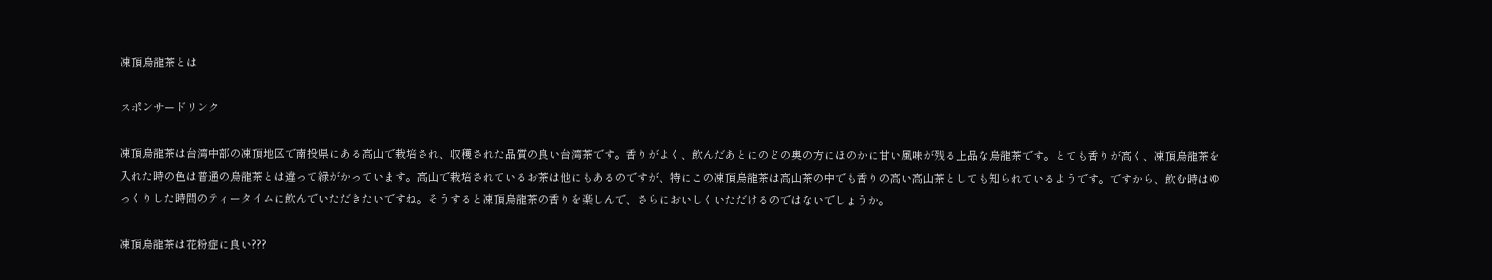凍頂烏龍茶とは

スポンサードリンク

凍頂烏龍茶は台湾中部の凍頂地区で南投県にある高山で栽培され、収穫された品質の良い台湾茶です。香りがよく、飲んだあとにのどの奥の方にほのかに甘い風味が残る上品な烏龍茶です。とても香りが高く、凍頂烏龍茶を入れた時の色は普通の烏龍茶とは違って緑がかっています。高山で栽培されているお茶は他にもあるのですが、特にこの凍頂烏龍茶は高山茶の中でも香りの高い高山茶としても知られているようです。ですから、飲む時はゆっくりした時間のティータイムに飲んでいただきたいですね。そうすると凍頂烏龍茶の香りを楽しんで、さらにおいしくいただけるのではないでしょうか。

凍頂烏龍茶は花粉症に良い???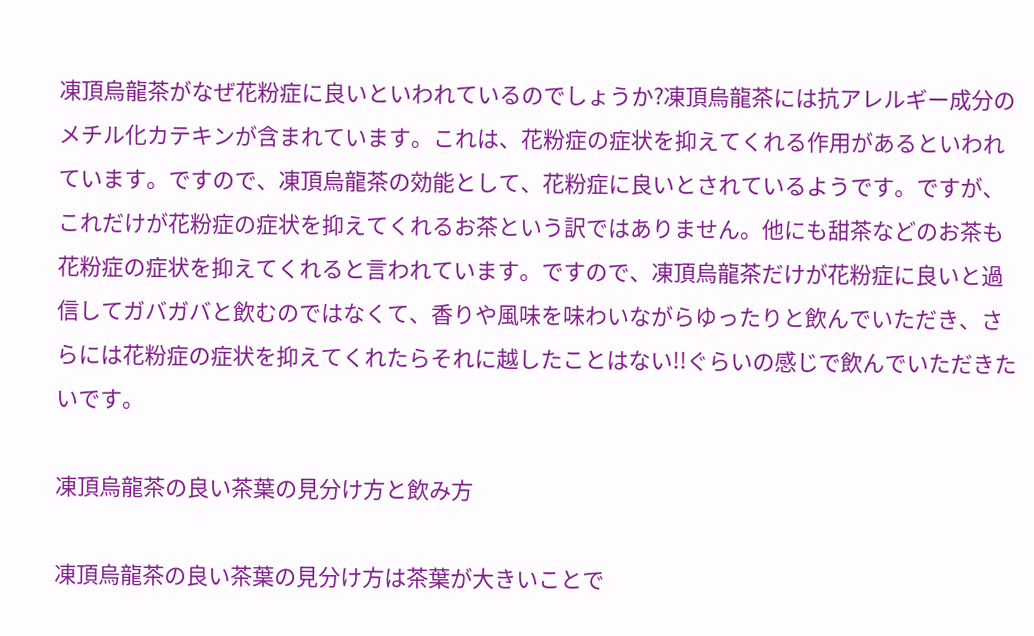凍頂烏龍茶がなぜ花粉症に良いといわれているのでしょうか?凍頂烏龍茶には抗アレルギー成分のメチル化カテキンが含まれています。これは、花粉症の症状を抑えてくれる作用があるといわれています。ですので、凍頂烏龍茶の効能として、花粉症に良いとされているようです。ですが、これだけが花粉症の症状を抑えてくれるお茶という訳ではありません。他にも甜茶などのお茶も花粉症の症状を抑えてくれると言われています。ですので、凍頂烏龍茶だけが花粉症に良いと過信してガバガバと飲むのではなくて、香りや風味を味わいながらゆったりと飲んでいただき、さらには花粉症の症状を抑えてくれたらそれに越したことはない!!ぐらいの感じで飲んでいただきたいです。

凍頂烏龍茶の良い茶葉の見分け方と飲み方

凍頂烏龍茶の良い茶葉の見分け方は茶葉が大きいことで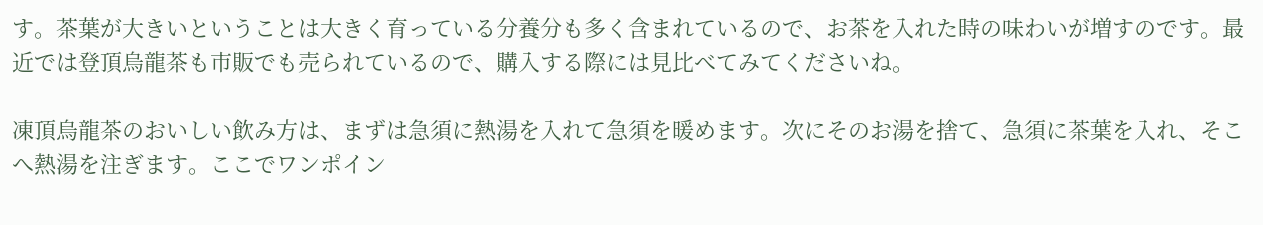す。茶葉が大きいということは大きく育っている分養分も多く含まれているので、お茶を入れた時の味わいが増すのです。最近では登頂烏龍茶も市販でも売られているので、購入する際には見比べてみてくださいね。

凍頂烏龍茶のおいしい飲み方は、まずは急須に熱湯を入れて急須を暖めます。次にそのお湯を捨て、急須に茶葉を入れ、そこへ熱湯を注ぎます。ここでワンポイン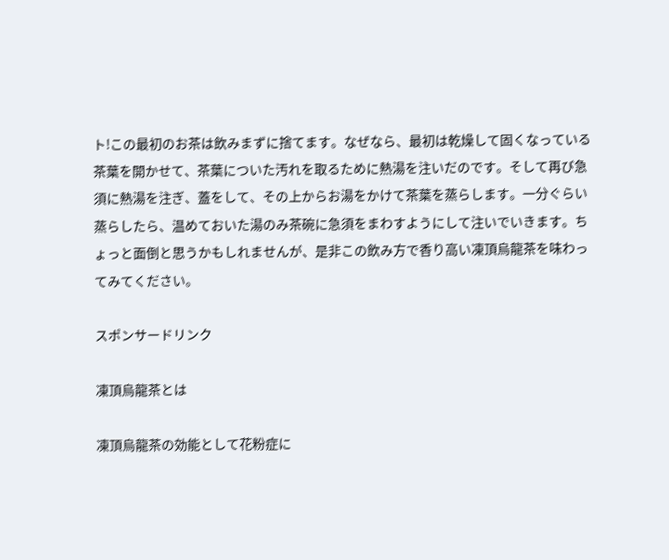ト!この最初のお茶は飲みまずに捨てます。なぜなら、最初は乾燥して固くなっている茶葉を開かせて、茶葉についた汚れを取るために熱湯を注いだのです。そして再び急須に熱湯を注ぎ、蓋をして、その上からお湯をかけて茶葉を蒸らします。一分ぐらい蒸らしたら、温めておいた湯のみ茶碗に急須をまわすようにして注いでいきます。ちょっと面倒と思うかもしれませんが、是非この飲み方で香り高い凍頂烏龍茶を味わってみてください。

スポンサードリンク

凍頂烏龍茶とは

凍頂烏龍茶の効能として花粉症に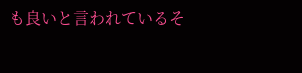も良いと言われているそ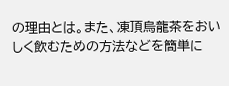の理由とは。また、凍頂烏龍茶をおいしく飲むための方法などを簡単に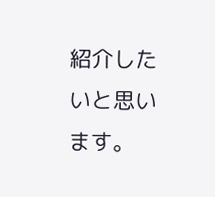紹介したいと思います。